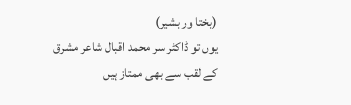(بختا ور بشیر)
یوں تو ڈاکٹر سر محمد اقبال شاعر مشرق کے لقب سے بھی ممتاز ہیں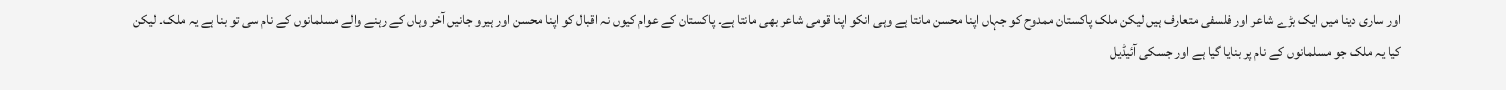اور ساری دینا میں ایک بڑے شاعر اور فلسفی متعارف ہیں لیکن ملک پاکستان ممدوح کو جہاں اپنا محسن مانتا ہے وہی انکو اپنا قومی شاعر بھی مانتا ہے۔ پاکستان کے عوام کیوں نہ اقبال کو اپنا محسن اور ہیرو جانیں آخر وہاں کے رہنے والے مسلمانوں کے نام سی تو بنا ہے یہ ملک۔ لیکن کیا یہ ملک جو مسلمانوں کے نام پر بنایا گیا ہے اور جسکی آئیڈیل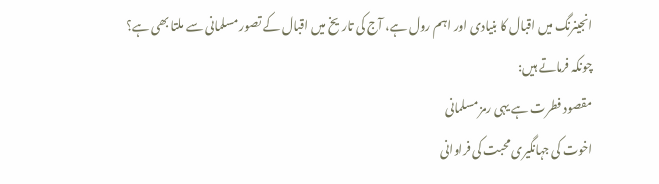انجینرنگ میں اقبال کا بنیادی اور اہم رول ہے، آج کی تاریخ میں اقبال کے تصور مسلمانی سے ملتا بھی ہے؟ چونکہ فرماتے ہیں:
مقصود فطرت ہے یہی رمز مسلمانی
اخوت کی جہانگیری محبت کی فراوانی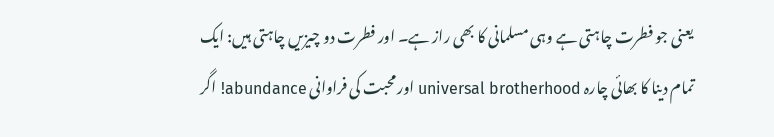یعنی جو فطرت چاہتی ہے وہی مسلمانی کا بھی راز ہے۔ اور فطرت دو چیزیں چاہتی ہیں: ایک تمام دینا کا بھائی چارہ universal brotherhood اور محبت کی فراوانی abundance! اگر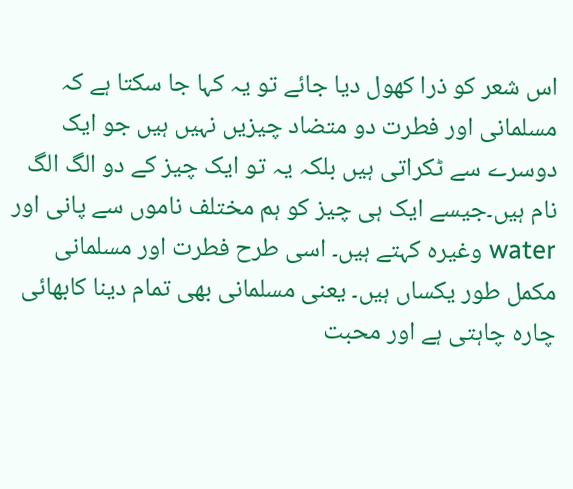اس شعر کو ذرا کھول دیا جائے تو یہ کہا جا سکتا ہے کہ مسلمانی اور فطرت دو متضاد چیزیں نہیں ہیں جو ایک دوسرے سے ٹکراتی ہیں بلکہ یہ تو ایک چیز کے دو الگ الگ نام ہیں۔جیسے ایک ہی چیز کو ہم مختلف ناموں سے پانی اور water وغیرہ کہتے ہیں۔ اسی طرح فطرت اور مسلمانی مکمل طور یکساں ہیں۔ یعنی مسلمانی بھی تمام دینا کابھائی چارہ چاہتی ہے اور محبت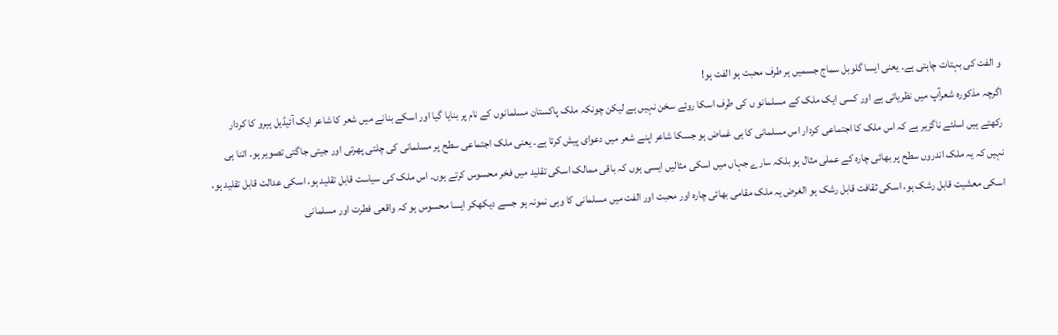و الفت کی بہتات چاہتی ہے۔ یعنی ایسا گلوبل سماج جسمیں ہر طرف محبت ہو الفت ہو!
اگرچہ مذکورہ شعرآپ میں نظریاتی ہے اور کسی ایک ملک کے مسلمانو ں کی طرف اسکا روئے سخن نہیں ہے لیکن چونکہ ملک پاکستان مسلمانوں کے نام پر بنایا گیا اور اسکے بنانے میں شعر کا شاعر ایک آئیڈیل ہیرو کا کردار رکھتے ہیں اسلئے ناگزیر ہے کہ اس ملک کا اجتماعی کردار اس مسلمانی کا ہی غماض ہو جسکا شاعر اپنے شعر میں دعوای پیش کرتا ہے۔ یعنی ملک اجتماعی سطح پر مسلمانی کی چلتی پھرتی اور جیتی جاگتی تصویر ہو۔ اتنا ہی نہیں کہ یہ ملک اندروں سطح پر بھائی چارہ کے عملی مثال ہو بلکہ سارے جہاں میں اسکی مثالیں ایسی ہوں کہ باقی ممالک اسکی تقلید میں فخر محسوس کرتے ہوں۔ اس ملک کی سیاست قابل تقلید ہو، اسکی عدالت قابل تقلید ہو، اسکی معشیت قابل رشک ہو، اسکی ثقافت قابل رشک ہو الغرض یہ ملک مقامی بھائی چارہ اور محبت اور الفت میں مسلمانی کا وہی نمونہ ہو جسے دیکھکر ایسا محسوس ہو کہ واقعی فطرت اور مسلمانی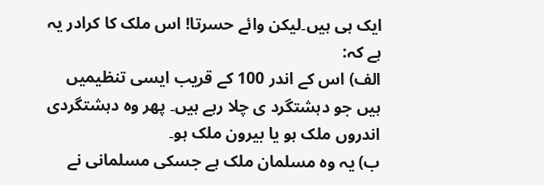ایک ہی ہیں۔لیکن وائے حسرتا! اس ملک کا کرادر یہ ہے کہ:
الف) اس کے اندر 100 کے قریب ایسی تنظیمیں ہیں جو دہشتگرد ی چلا رہے ہیں۔ پھر وہ دہشتگردی اندروں ملک ہو یا بیرون ملک ہو۔
ب) یہ وہ مسلمان ملک ہے جسکی مسلمانی نے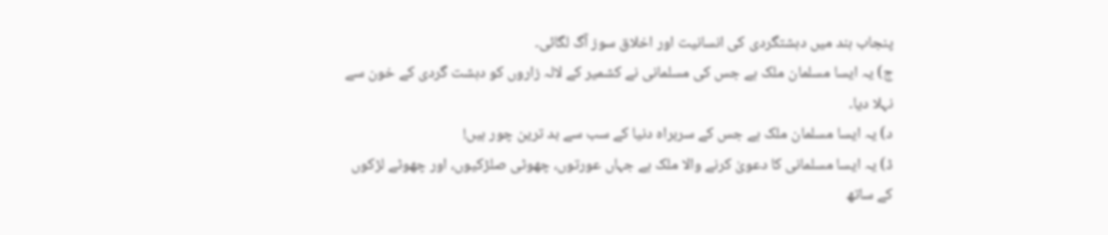پنجاب ہند میں دہشتگردی کی انسانیت اور اخلاق سوز آگ لگائی۔
ج) یہ ایسا مسلمان ملک ہے جس کی مسلمانی نے کشمیر کے لالہ زاروں کو دہشت گردی کے خون سے نہلا دیا۔
د) یہ ایسا مسلمان ملک ہے جس کے سربراہ دنیا کے سب سے بد ترین چور ہیں!
ڈ) یہ ایسا مسلمانی کا دعویٰ کرنے والا ملک ہے جہاں عورتوں، چھوٹی صلڑکیوں، اور چھوٹے لڑکوں کے ساتھ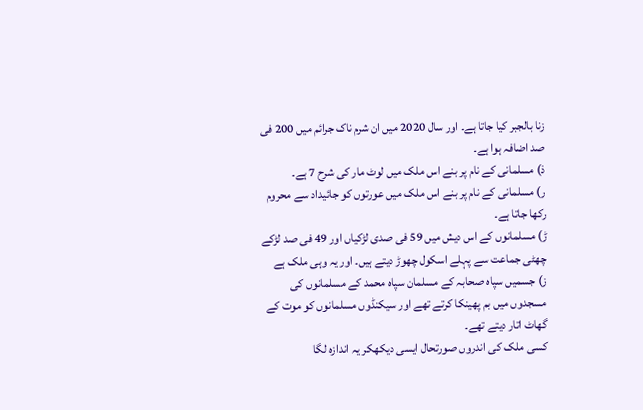زنا بالجبر کیا جاتا ہے۔ اور سال 2020 میں ان شرم ناک جرائم میں 200 فی صد اضافہ ہوا ہے۔
ذ) مسلمانی کے نام پر بنے اس ملک میں لوٹ مار کی شرح 7 ہے۔
ر) مسلمانی کے نام پر بنے اس ملک میں عورتوں کو جائیداد سے محروم رکھا جاتا ہے۔
ڑ) مسلمانوں کے اس دیش میں 59 فی صدی لڑکیاں اور 49 فی صد لڑکے چھٹی جماعت سے پہلے اسکول چھوڑ دیتے ہیں۔ اور یہ وہی ملک ہے
ز) جسمیں سپاہ صحابہ کے مسلمان سپاہ محمد کے مسلمانوں کی مسجدوں میں بم پھینکا کرتے تھے اور سیکنڈوں مسلمانوں کو موت کے گھاٹ اتار دیتے تھے۔
کسی ملک کی اندروں صورتحال ایسی دیکھکر یہ اندازہ لگا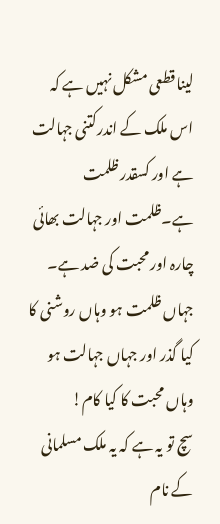لینا قطعی مشکل نہیں ہے کہ اس ملک کے اندرکتنی جہالت ہے اور کسقدر ظلمت ہے۔ظلمت اور جہالت بھائی چارہ اور محبت کی ضد ہے۔ جہاں ظلمت ہو وہاں روشنی کا کیا گذر اور جہاں جہالت ہو وہاں محبت کا کیا کام!
سچ تو یہ ہے کہ یہ ملک مسلمانی کے نام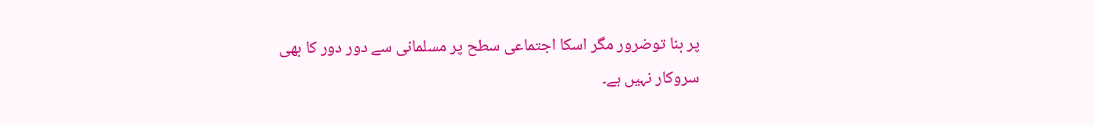پر بنا توضرور مگر اسکا اجتماعی سطح پر مسلمانی سے دور دور کا بھی سروکار نہیں ہے۔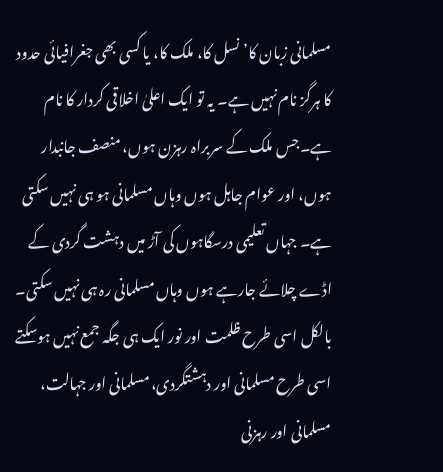مسلمانی زبان کا’ نسل کا، ملک کا، یا کسی بھی جغرافیائی حدود کا ہرگز نام نہیں ہے۔ یہ تو ایک اعلیٰ اخلاقی کردار کا نام ہے۔جس ملک کے سربراہ رہزن ہوں، منصف جانبدار ہوں، اور عوام جاہل ہوں وہاں مسلمانی ہو ہی نہیں سکتی ہے۔ جہاں تعلیمی درسگاہوں کی آڑ میں دہشت گردی کے اڈے چلائے جارہے ہوں وہاں مسلمانی رہ ہی نہیں سکتی۔ بالکل اسی طرح ظلمت اور نور ایک ہی جگہ جمع نہیں ہوسکتے اسی طرح مسلمانی اور دہشتگردی، مسلمانی اور جہالت، مسلمانی اور رہزنی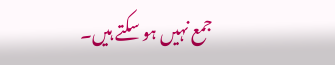جمع نہیں ہو سکتے ہیں۔